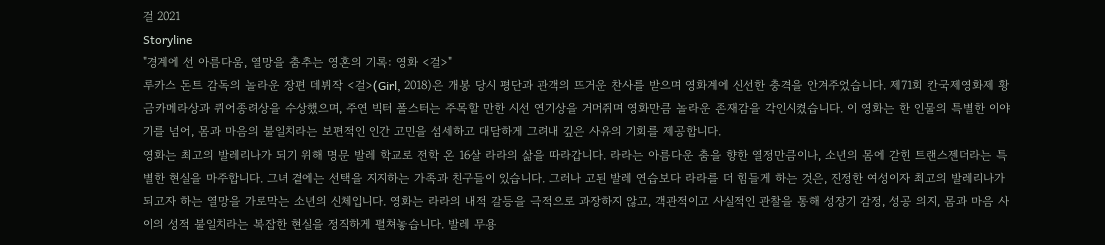걸 2021
Storyline
"경계에 선 아름다움, 열망을 춤추는 영혼의 기록: 영화 <걸>"
루카스 돈트 감독의 놀라운 장편 데뷔작 <걸>(Girl, 2018)은 개봉 당시 평단과 관객의 뜨거운 찬사를 받으며 영화계에 신선한 충격을 안겨주었습니다. 제71회 칸국제영화제 황금카메라상과 퀴어종려상을 수상했으며, 주연 빅터 폴스터는 주목할 만한 시선 연기상을 거머쥐며 영화만큼 놀라운 존재감을 각인시켰습니다. 이 영화는 한 인물의 특별한 이야기를 넘어, 몸과 마음의 불일치라는 보편적인 인간 고민을 섬세하고 대담하게 그려내 깊은 사유의 기회를 제공합니다.
영화는 최고의 발레리나가 되기 위해 명문 발레 학교로 전학 온 16살 라라의 삶을 따라갑니다. 라라는 아름다운 춤을 향한 열정만큼이나, 소년의 몸에 갇힌 트랜스젠더라는 특별한 현실을 마주합니다. 그녀 곁에는 선택을 지지하는 가족과 친구들이 있습니다. 그러나 고된 발레 연습보다 라라를 더 힘들게 하는 것은, 진정한 여성이자 최고의 발레리나가 되고자 하는 열망을 가로막는 소년의 신체입니다. 영화는 라라의 내적 갈등을 극적으로 과장하지 않고, 객관적이고 사실적인 관찰을 통해 성장기 감정, 성공 의지, 몸과 마음 사이의 성적 불일치라는 복잡한 현실을 정직하게 펼쳐놓습니다. 발레 무용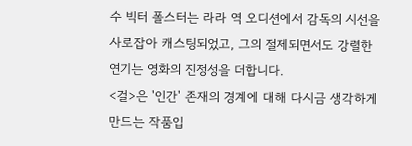수 빅터 폴스터는 라라 역 오디션에서 감독의 시선을 사로잡아 캐스팅되었고, 그의 절제되면서도 강렬한 연기는 영화의 진정성을 더합니다.
<걸>은 '인간' 존재의 경계에 대해 다시금 생각하게 만드는 작품입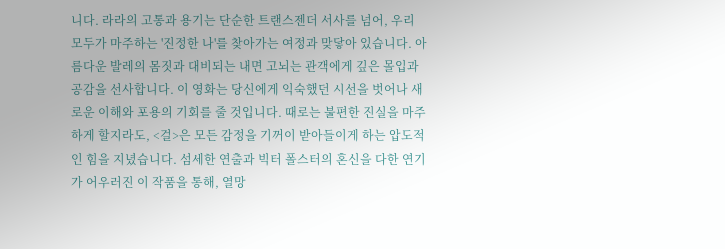니다. 라라의 고통과 용기는 단순한 트랜스젠더 서사를 넘어, 우리 모두가 마주하는 '진정한 나'를 찾아가는 여정과 맞닿아 있습니다. 아름다운 발레의 몸짓과 대비되는 내면 고뇌는 관객에게 깊은 몰입과 공감을 선사합니다. 이 영화는 당신에게 익숙했던 시선을 벗어나 새로운 이해와 포용의 기회를 줄 것입니다. 때로는 불편한 진실을 마주하게 할지라도, <걸>은 모든 감정을 기꺼이 받아들이게 하는 압도적인 힘을 지녔습니다. 섬세한 연출과 빅터 폴스터의 혼신을 다한 연기가 어우러진 이 작품을 통해, 열망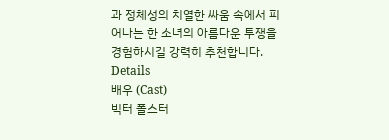과 정체성의 치열한 싸움 속에서 피어나는 한 소녀의 아름다운 투쟁을 경험하시길 강력히 추천합니다.
Details
배우 (Cast)
빅터 폴스터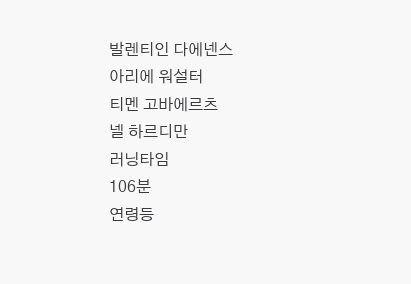발렌티인 다에넨스
아리에 워설터
티멘 고바에르츠
넬 하르디만
러닝타임
106분
연령등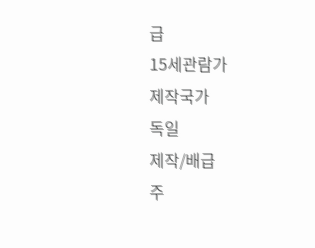급
15세관람가
제작국가
독일
제작/배급
주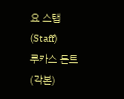요 스탭 (Staff)
루카스 돈트 (각본)